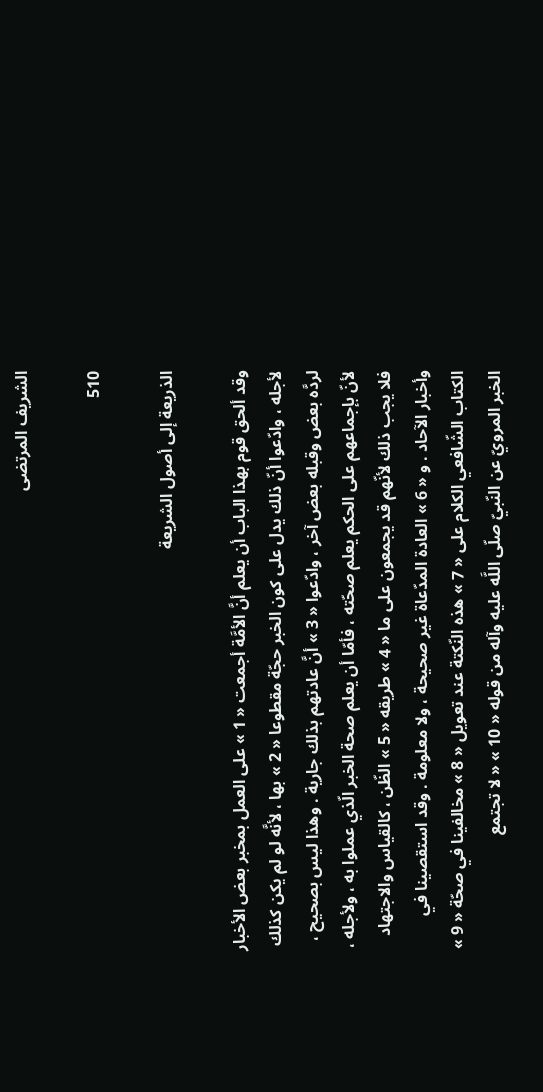الشريف المرتضى

510

الذريعة إلى أصول الشريعة

وقد ألحق قوم بهذا الباب أن يعلم أنَّ الأمَّة أجمعت « 1 » على العمل بمخبر بعض الأخبار لأجله ، وادّعوا أنّ ذلك يدل على كون الخبر حجّة مقطوعا « 2 » بها ، لأنَّه لو لم يكن كذلك لردَّه بعض وقبله بعض آخر ، وادّعوا « 3 » أنَّ عادتهم بذلك جارية . وهذا ليس بصحيح ، لأنّ بإجماعهم على الحكم يعلم صحّته ، فأمّا أن يعلم صحة الخبر الّذي عملوا به ، ولأجله ، فلا يجب ذلك لأنّهم قد يجمعون على ما « 4 » طريقه « 5 » الظّن ، كالقياس والاجتهاد وأخبار الآحاد . و « 6 » العادة المدّعاة غير صحيحة ، ولا معلومة . وقد استقصينا في الكتاب الشّافعي الكلام على « 7 » هذه النّكتة عند تعويل « 8 » مخالفينا في صحّة « 9 » الخبر المرويّ عن النّبيّ صلّى اللَّه عليه وآله من قوله « 10 » « لا تجتمع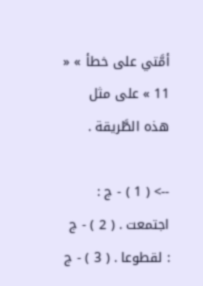أمَّتي على خطأ » « 11 » على مثل هذه الطَّريقة .

--> ( 1 ) - ج : اجتمعت . ( 2 ) - ج : لقطوعا . ( 3 ) - ج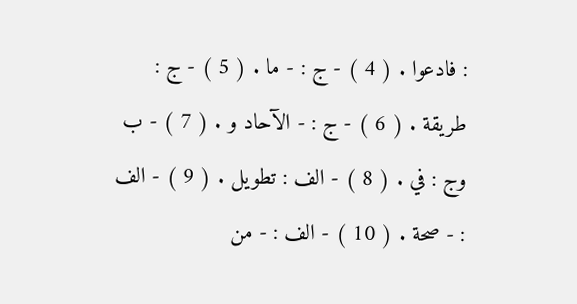: فادعوا . ( 4 ) - ج : - ما . ( 5 ) - ج : طريقة . ( 6 ) - ج : - الآحاد و . ( 7 ) - ب وج : في . ( 8 ) - الف : تطويل . ( 9 ) - الف : - صحة . ( 10 ) - الف : - من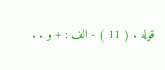قوله . ( 11 ) - الف : + و . .